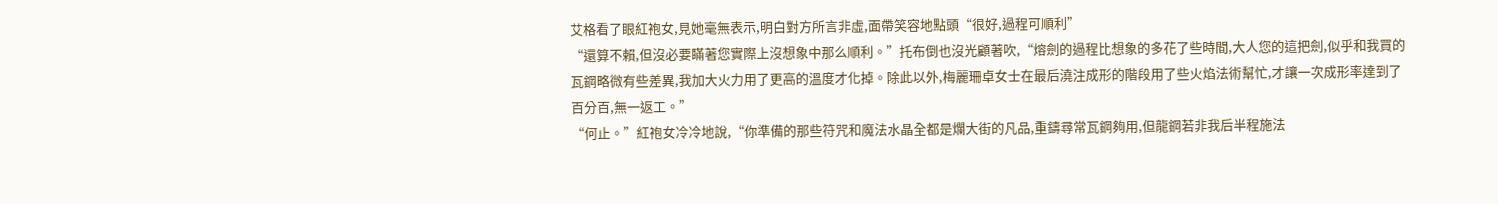艾格看了眼紅袍女,見她毫無表示,明白對方所言非虛,面帶笑容地點頭“很好,過程可順利”
“還算不賴,但沒必要瞞著您實際上沒想象中那么順利。”托布倒也沒光顧著吹,“熔劍的過程比想象的多花了些時間,大人您的這把劍,似乎和我買的瓦鋼略微有些差異,我加大火力用了更高的溫度才化掉。除此以外,梅麗珊卓女士在最后澆注成形的階段用了些火焰法術幫忙,才讓一次成形率達到了百分百,無一返工。”
“何止。”紅袍女冷冷地說,“你準備的那些符咒和魔法水晶全都是爛大街的凡品,重鑄尋常瓦鋼夠用,但龍鋼若非我后半程施法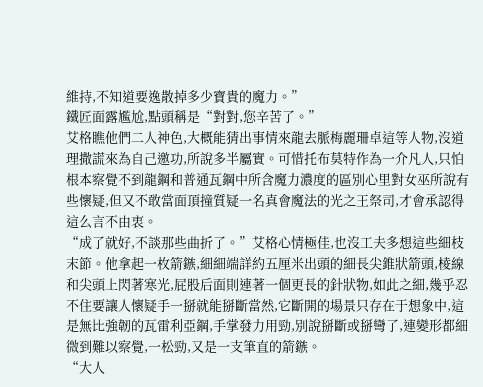維持,不知道要逸散掉多少寶貴的魔力。”
鐵匠面露尷尬,點頭稱是“對對,您辛苦了。”
艾格瞧他們二人神色,大概能猜出事情來龍去脈梅麗珊卓這等人物,沒道理撒謊來為自己邀功,所說多半屬實。可惜托布莫特作為一介凡人,只怕根本察覺不到龍鋼和普通瓦鋼中所含魔力濃度的區別心里對女巫所說有些懷疑,但又不敢當面頂撞質疑一名真會魔法的光之王祭司,才會承認得這么言不由衷。
“成了就好,不談那些曲折了。”艾格心情極佳,也沒工夫多想這些細枝末節。他拿起一枚箭鏃,細細端詳約五厘米出頭的細長尖錐狀箭頭,棱線和尖頭上閃著寒光,屁股后面則連著一個更長的針狀物,如此之細,幾乎忍不住要讓人懷疑手一掰就能掰斷當然,它斷開的場景只存在于想象中,這是無比強韌的瓦雷利亞鋼,手掌發力用勁,別說掰斷或掰彎了,連變形都細微到難以察覺,一松勁,又是一支筆直的箭鏃。
“大人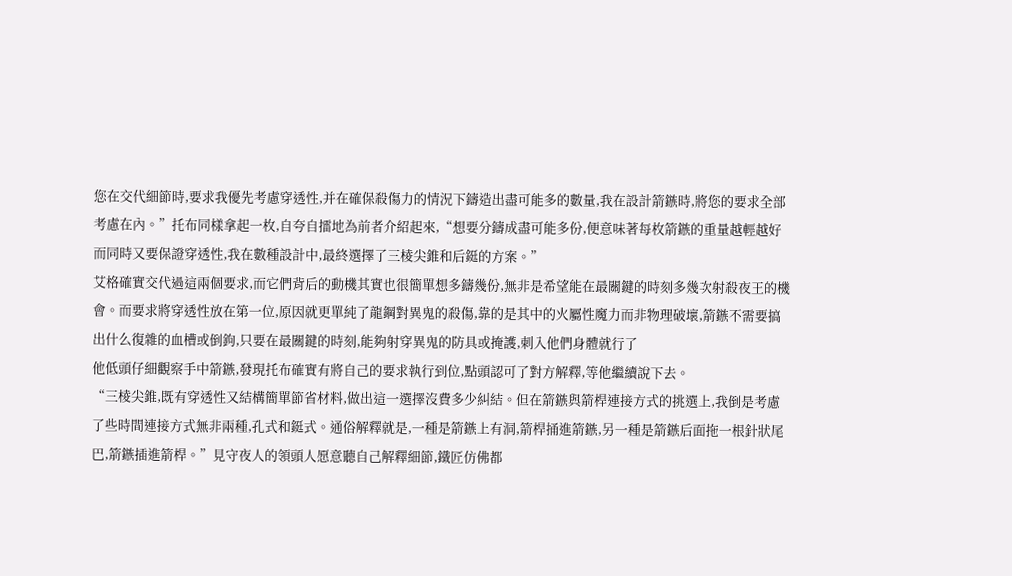您在交代細節時,要求我優先考慮穿透性,并在確保殺傷力的情況下鑄造出盡可能多的數量,我在設計箭鏃時,將您的要求全部考慮在內。”托布同樣拿起一枚,自夸自擂地為前者介紹起來,“想要分鑄成盡可能多份,便意味著每枚箭鏃的重量越輕越好而同時又要保證穿透性,我在數種設計中,最終選擇了三棱尖錐和后鋌的方案。”
艾格確實交代過這兩個要求,而它們背后的動機其實也很簡單想多鑄幾份,無非是希望能在最關鍵的時刻多幾次射殺夜王的機會。而要求將穿透性放在第一位,原因就更單純了龍鋼對異鬼的殺傷,靠的是其中的火屬性魔力而非物理破壞,箭鏃不需要搞出什么復雜的血槽或倒鉤,只要在最關鍵的時刻,能夠射穿異鬼的防具或掩護,刺入他們身體就行了
他低頭仔細觀察手中箭鏃,發現托布確實有將自己的要求執行到位,點頭認可了對方解釋,等他繼續說下去。
“三棱尖錐,既有穿透性又結構簡單節省材料,做出這一選擇沒費多少糾結。但在箭鏃與箭桿連接方式的挑選上,我倒是考慮了些時間連接方式無非兩種,孔式和鋌式。通俗解釋就是,一種是箭鏃上有洞,箭桿捅進箭鏃,另一種是箭鏃后面拖一根針狀尾巴,箭鏃插進箭桿。”見守夜人的領頭人愿意聽自己解釋細節,鐵匠仿佛都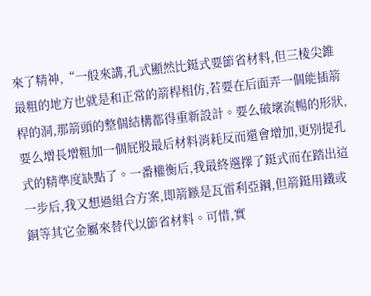來了精神,“一般來講,孔式顯然比鋌式要節省材料,但三棱尖錐最粗的地方也就是和正常的箭桿相仿,若要在后面弄一個能插箭桿的洞,那箭頭的整個結構都得重新設計。要么破壞流暢的形狀,要么增長增粗加一個屁股最后材料消耗反而還會增加,更別提孔式的精準度缺點了。一番權衡后,我最終選擇了鋌式而在踏出這一步后,我又想過組合方案,即箭鏃是瓦雷利亞鋼,但箭鋌用鐵或銅等其它金屬來替代以節省材料。可惜,實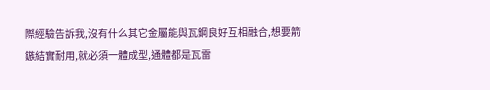際經驗告訴我,沒有什么其它金屬能與瓦鋼良好互相融合,想要箭鏃結實耐用,就必須一體成型,通體都是瓦雷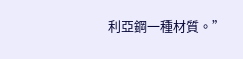利亞鋼一種材質。”